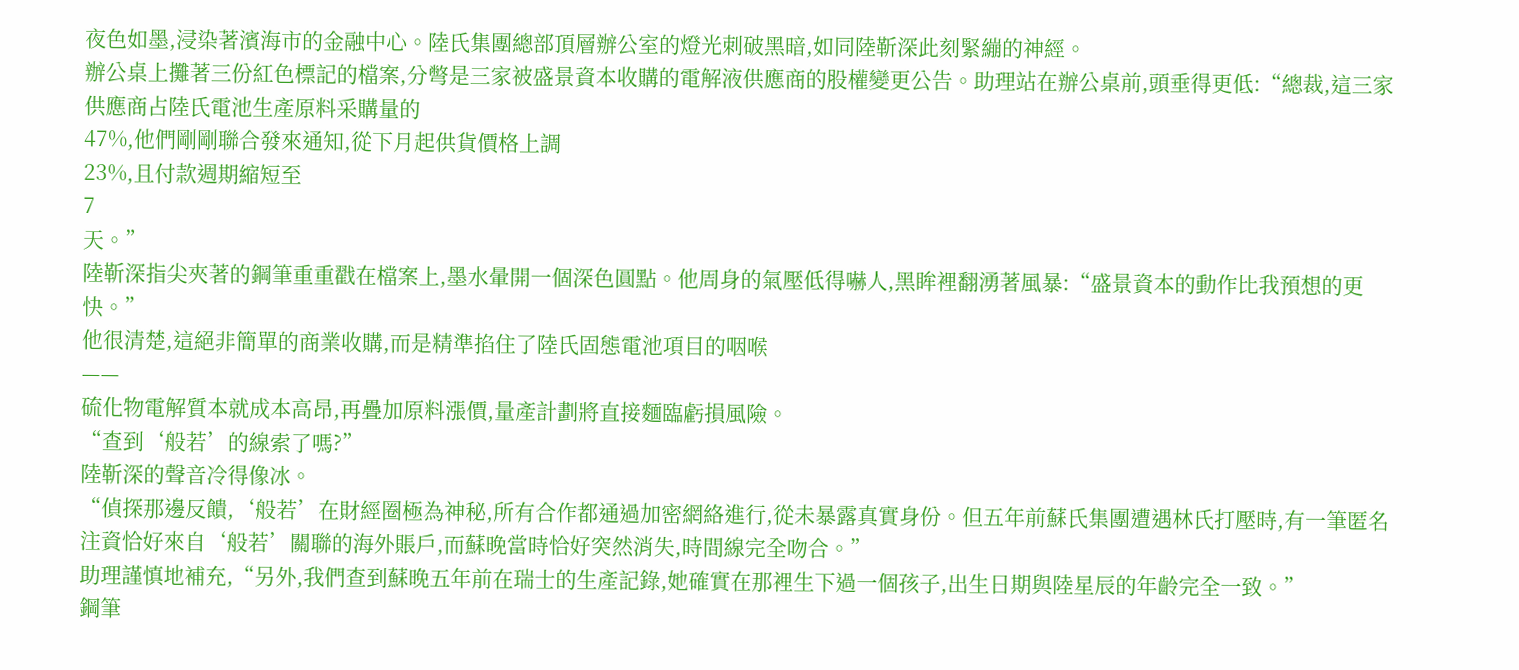夜色如墨,浸染著濱海市的金融中心。陸氏集團總部頂層辦公室的燈光刺破黑暗,如同陸靳深此刻緊繃的神經。
辦公桌上攤著三份紅色標記的檔案,分彆是三家被盛景資本收購的電解液供應商的股權變更公告。助理站在辦公桌前,頭垂得更低:“總裁,這三家供應商占陸氏電池生產原料采購量的
47%,他們剛剛聯合發來通知,從下月起供貨價格上調
23%,且付款週期縮短至
7
天。”
陸靳深指尖夾著的鋼筆重重戳在檔案上,墨水暈開一個深色圓點。他周身的氣壓低得嚇人,黑眸裡翻湧著風暴:“盛景資本的動作比我預想的更快。”
他很清楚,這絕非簡單的商業收購,而是精準掐住了陸氏固態電池項目的咽喉
——
硫化物電解質本就成本高昂,再疊加原料漲價,量產計劃將直接麵臨虧損風險。
“查到‘般若’的線索了嗎?”
陸靳深的聲音冷得像冰。
“偵探那邊反饋,‘般若’在財經圈極為神秘,所有合作都通過加密網絡進行,從未暴露真實身份。但五年前蘇氏集團遭遇林氏打壓時,有一筆匿名注資恰好來自‘般若’關聯的海外賬戶,而蘇晚當時恰好突然消失,時間線完全吻合。”
助理謹慎地補充,“另外,我們查到蘇晚五年前在瑞士的生產記錄,她確實在那裡生下過一個孩子,出生日期與陸星辰的年齡完全一致。”
鋼筆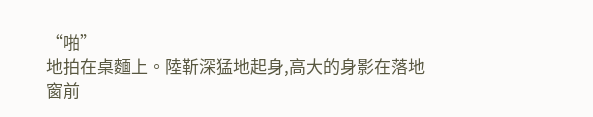“啪”
地拍在桌麵上。陸靳深猛地起身,高大的身影在落地窗前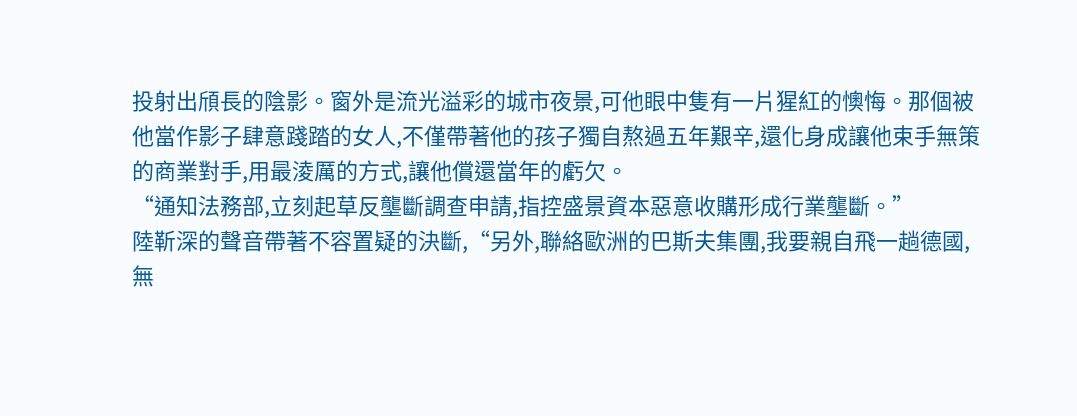投射出頎長的陰影。窗外是流光溢彩的城市夜景,可他眼中隻有一片猩紅的懊悔。那個被他當作影子肆意踐踏的女人,不僅帶著他的孩子獨自熬過五年艱辛,還化身成讓他束手無策的商業對手,用最淩厲的方式,讓他償還當年的虧欠。
“通知法務部,立刻起草反壟斷調查申請,指控盛景資本惡意收購形成行業壟斷。”
陸靳深的聲音帶著不容置疑的決斷,“另外,聯絡歐洲的巴斯夫集團,我要親自飛一趟德國,無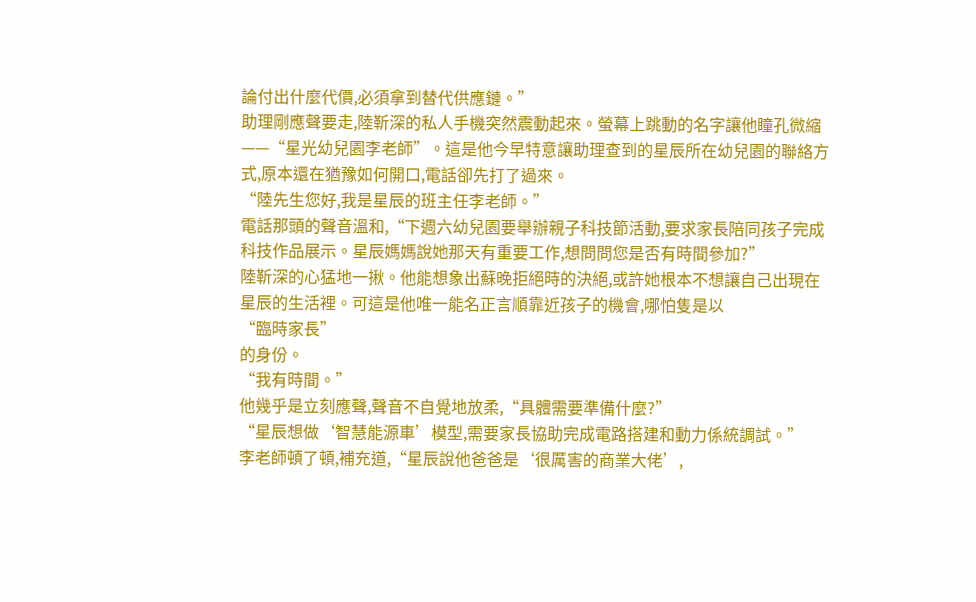論付出什麼代價,必須拿到替代供應鏈。”
助理剛應聲要走,陸靳深的私人手機突然震動起來。螢幕上跳動的名字讓他瞳孔微縮
——“星光幼兒園李老師”。這是他今早特意讓助理查到的星辰所在幼兒園的聯絡方式,原本還在猶豫如何開口,電話卻先打了過來。
“陸先生您好,我是星辰的班主任李老師。”
電話那頭的聲音溫和,“下週六幼兒園要舉辦親子科技節活動,要求家長陪同孩子完成科技作品展示。星辰媽媽說她那天有重要工作,想問問您是否有時間參加?”
陸靳深的心猛地一揪。他能想象出蘇晚拒絕時的決絕,或許她根本不想讓自己出現在星辰的生活裡。可這是他唯一能名正言順靠近孩子的機會,哪怕隻是以
“臨時家長”
的身份。
“我有時間。”
他幾乎是立刻應聲,聲音不自覺地放柔,“具體需要準備什麼?”
“星辰想做‘智慧能源車’模型,需要家長協助完成電路搭建和動力係統調試。”
李老師頓了頓,補充道,“星辰說他爸爸是‘很厲害的商業大佬’,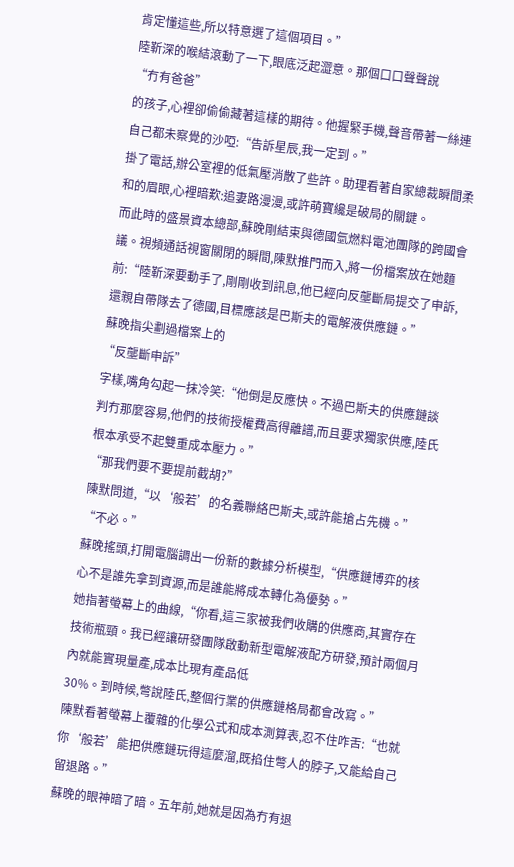肯定懂這些,所以特意選了這個項目。”
陸靳深的喉結滾動了一下,眼底泛起澀意。那個口口聲聲說
“冇有爸爸”
的孩子,心裡卻偷偷藏著這樣的期待。他握緊手機,聲音帶著一絲連自己都未察覺的沙啞:“告訴星辰,我一定到。”
掛了電話,辦公室裡的低氣壓消散了些許。助理看著自家總裁瞬間柔和的眉眼,心裡暗歎:追妻路漫漫,或許萌寶纔是破局的關鍵。
而此時的盛景資本總部,蘇晚剛結束與德國氫燃料電池團隊的跨國會議。視頻通話視窗關閉的瞬間,陳默推門而入,將一份檔案放在她麵前:“陸靳深要動手了,剛剛收到訊息,他已經向反壟斷局提交了申訴,還親自帶隊去了德國,目標應該是巴斯夫的電解液供應鏈。”
蘇晚指尖劃過檔案上的
“反壟斷申訴”
字樣,嘴角勾起一抹冷笑:“他倒是反應快。不過巴斯夫的供應鏈談判冇那麼容易,他們的技術授權費高得離譜,而且要求獨家供應,陸氏根本承受不起雙重成本壓力。”
“那我們要不要提前截胡?”
陳默問道,“以‘般若’的名義聯絡巴斯夫,或許能搶占先機。”
“不必。”
蘇晚搖頭,打開電腦調出一份新的數據分析模型,“供應鏈博弈的核心不是誰先拿到資源,而是誰能將成本轉化為優勢。”
她指著螢幕上的曲線,“你看,這三家被我們收購的供應商,其實存在技術瓶頸。我已經讓研發團隊啟動新型電解液配方研發,預計兩個月內就能實現量產,成本比現有產品低
30%。到時候,彆說陸氏,整個行業的供應鏈格局都會改寫。”
陳默看著螢幕上覆雜的化學公式和成本測算表,忍不住咋舌:“也就你‘般若’能把供應鏈玩得這麼溜,既掐住彆人的脖子,又能給自己留退路。”
蘇晚的眼神暗了暗。五年前,她就是因為冇有退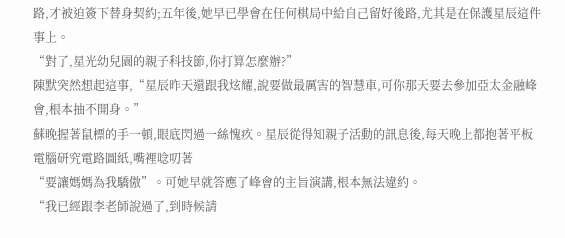路,才被迫簽下替身契約;五年後,她早已學會在任何棋局中給自己留好後路,尤其是在保護星辰這件事上。
“對了,星光幼兒園的親子科技節,你打算怎麼辦?”
陳默突然想起這事,“星辰昨天還跟我炫耀,說要做最厲害的智慧車,可你那天要去參加亞太金融峰會,根本抽不開身。”
蘇晚握著鼠標的手一頓,眼底閃過一絲愧疚。星辰從得知親子活動的訊息後,每天晚上都抱著平板電腦研究電路圖紙,嘴裡唸叨著
“要讓媽媽為我驕傲”。可她早就答應了峰會的主旨演講,根本無法違約。
“我已經跟李老師說過了,到時候請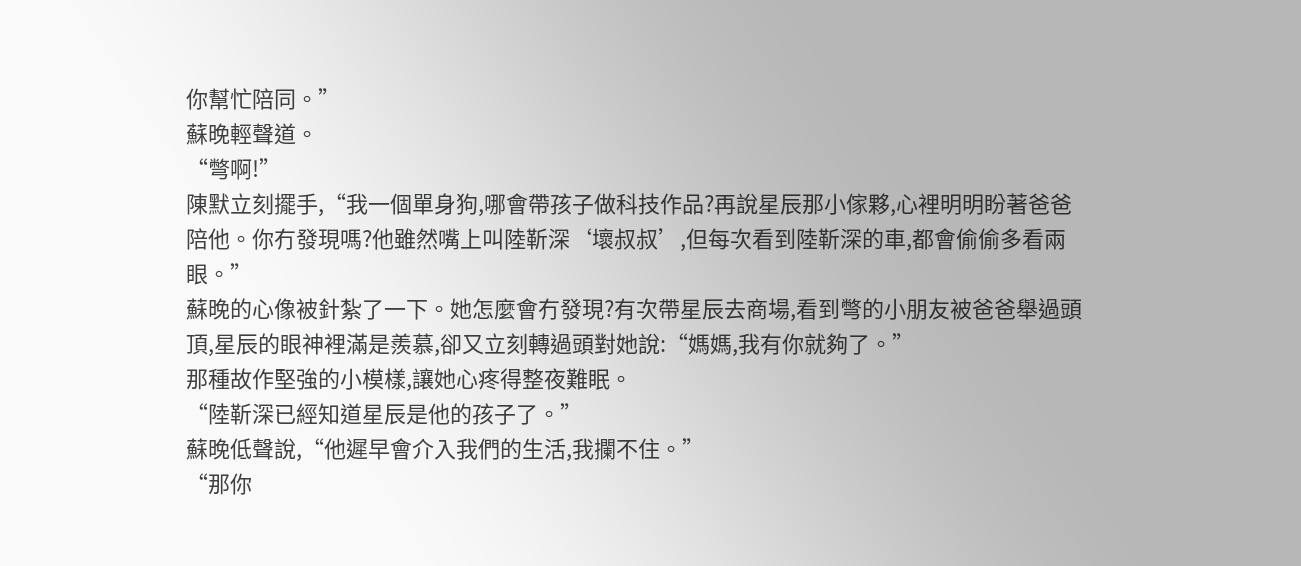你幫忙陪同。”
蘇晚輕聲道。
“彆啊!”
陳默立刻擺手,“我一個單身狗,哪會帶孩子做科技作品?再說星辰那小傢夥,心裡明明盼著爸爸陪他。你冇發現嗎?他雖然嘴上叫陸靳深‘壞叔叔’,但每次看到陸靳深的車,都會偷偷多看兩眼。”
蘇晚的心像被針紮了一下。她怎麼會冇發現?有次帶星辰去商場,看到彆的小朋友被爸爸舉過頭頂,星辰的眼神裡滿是羨慕,卻又立刻轉過頭對她說:“媽媽,我有你就夠了。”
那種故作堅強的小模樣,讓她心疼得整夜難眠。
“陸靳深已經知道星辰是他的孩子了。”
蘇晚低聲說,“他遲早會介入我們的生活,我攔不住。”
“那你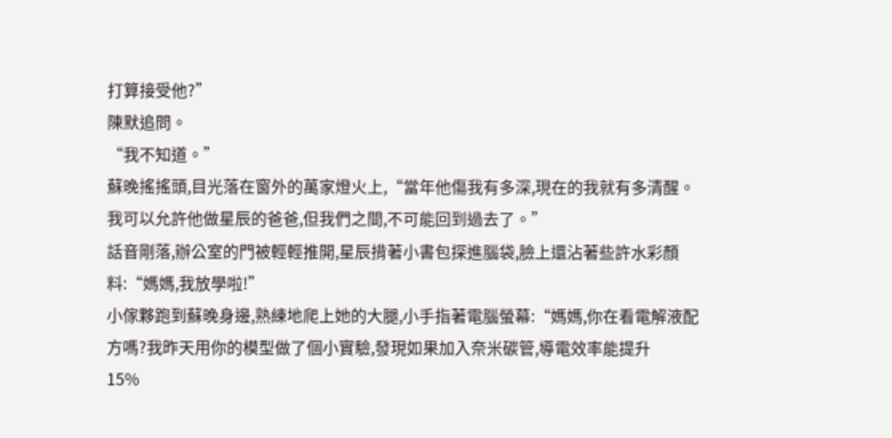打算接受他?”
陳默追問。
“我不知道。”
蘇晚搖搖頭,目光落在窗外的萬家燈火上,“當年他傷我有多深,現在的我就有多清醒。我可以允許他做星辰的爸爸,但我們之間,不可能回到過去了。”
話音剛落,辦公室的門被輕輕推開,星辰揹著小書包探進腦袋,臉上還沾著些許水彩顏料:“媽媽,我放學啦!”
小傢夥跑到蘇晚身邊,熟練地爬上她的大腿,小手指著電腦螢幕:“媽媽,你在看電解液配方嗎?我昨天用你的模型做了個小實驗,發現如果加入奈米碳管,導電效率能提升
15%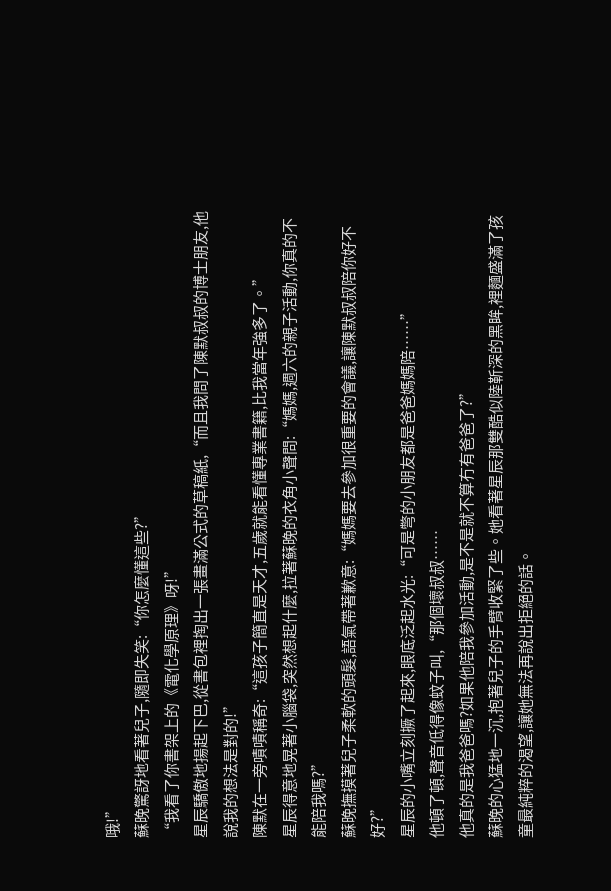哦!”
蘇晚驚訝地看著兒子,隨即失笑:“你怎麼懂這些?”
“我看了你書架上的《電化學原理》呀!”
星辰驕傲地揚起下巴,從書包裡掏出一張畫滿公式的草稿紙,“而且我問了陳默叔叔的博士朋友,他說我的想法是對的!”
陳默在一旁嘖嘖稱奇:“這孩子簡直是天才,五歲就能看懂專業書籍,比我當年強多了。”
星辰得意地晃著小腦袋,突然想起什麼,拉著蘇晚的衣角小聲問:“媽媽,週六的親子活動,你真的不能陪我嗎?”
蘇晚撫摸著兒子柔軟的頭髮,語氣帶著歉意:“媽媽要去參加很重要的會議,讓陳默叔叔陪你好不好?”
星辰的小嘴立刻撅了起來,眼底泛起水光:“可是彆的小朋友都是爸爸媽媽陪……”
他頓了頓,聲音低得像蚊子叫,“那個壞叔叔……
他真的是我爸爸嗎?如果他陪我參加活動,是不是就不算冇有爸爸了?”
蘇晚的心猛地一沉,抱著兒子的手臂收緊了些。她看著星辰那雙酷似陸靳深的黑眸,裡麵盛滿了孩童最純粹的渴望,讓她無法再說出拒絕的話。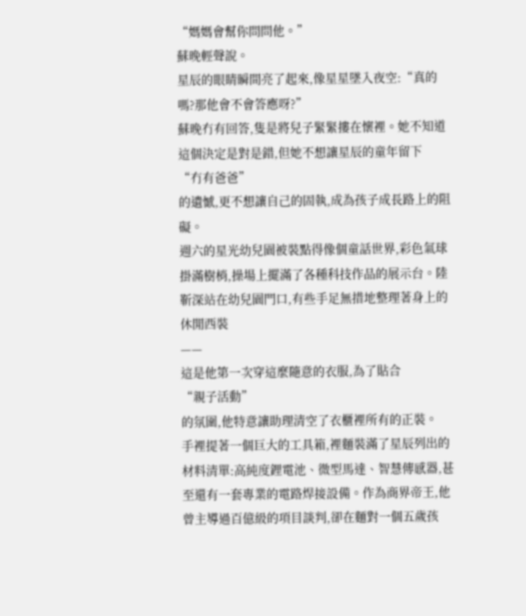“媽媽會幫你問問他。”
蘇晚輕聲說。
星辰的眼睛瞬間亮了起來,像星星墜入夜空:“真的嗎?那他會不會答應呀?”
蘇晚冇有回答,隻是將兒子緊緊摟在懷裡。她不知道這個決定是對是錯,但她不想讓星辰的童年留下
“冇有爸爸”
的遺憾,更不想讓自己的固執,成為孩子成長路上的阻礙。
週六的星光幼兒園被裝點得像個童話世界,彩色氣球掛滿樹梢,操場上擺滿了各種科技作品的展示台。陸靳深站在幼兒園門口,有些手足無措地整理著身上的休閒西裝
——
這是他第一次穿這麼隨意的衣服,為了貼合
“親子活動”
的氛圍,他特意讓助理清空了衣櫃裡所有的正裝。
手裡提著一個巨大的工具箱,裡麵裝滿了星辰列出的材料清單:高純度鋰電池、微型馬達、智慧傳感器,甚至還有一套專業的電路焊接設備。作為商界帝王,他曾主導過百億級的項目談判,卻在麵對一個五歲孩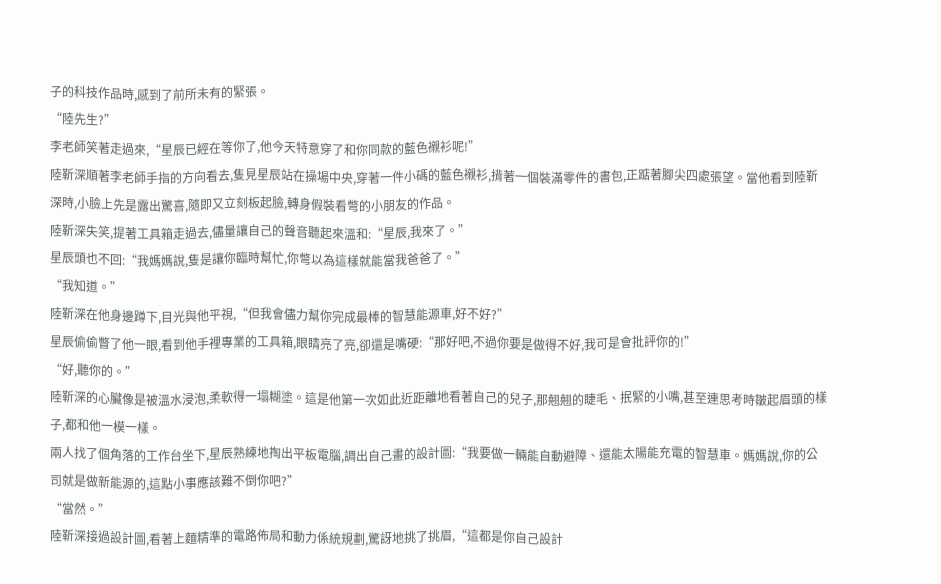子的科技作品時,感到了前所未有的緊張。
“陸先生?”
李老師笑著走過來,“星辰已經在等你了,他今天特意穿了和你同款的藍色襯衫呢!”
陸靳深順著李老師手指的方向看去,隻見星辰站在操場中央,穿著一件小碼的藍色襯衫,揹著一個裝滿零件的書包,正踮著腳尖四處張望。當他看到陸靳深時,小臉上先是露出驚喜,隨即又立刻板起臉,轉身假裝看彆的小朋友的作品。
陸靳深失笑,提著工具箱走過去,儘量讓自己的聲音聽起來溫和:“星辰,我來了。”
星辰頭也不回:“我媽媽說,隻是讓你臨時幫忙,你彆以為這樣就能當我爸爸了。”
“我知道。”
陸靳深在他身邊蹲下,目光與他平視,“但我會儘力幫你完成最棒的智慧能源車,好不好?”
星辰偷偷瞥了他一眼,看到他手裡專業的工具箱,眼睛亮了亮,卻還是嘴硬:“那好吧,不過你要是做得不好,我可是會批評你的!”
“好,聽你的。”
陸靳深的心臟像是被溫水浸泡,柔軟得一塌糊塗。這是他第一次如此近距離地看著自己的兒子,那翹翹的睫毛、抿緊的小嘴,甚至連思考時皺起眉頭的樣子,都和他一模一樣。
兩人找了個角落的工作台坐下,星辰熟練地掏出平板電腦,調出自己畫的設計圖:“我要做一輛能自動避障、還能太陽能充電的智慧車。媽媽說,你的公司就是做新能源的,這點小事應該難不倒你吧?”
“當然。”
陸靳深接過設計圖,看著上麵精準的電路佈局和動力係統規劃,驚訝地挑了挑眉,“這都是你自己設計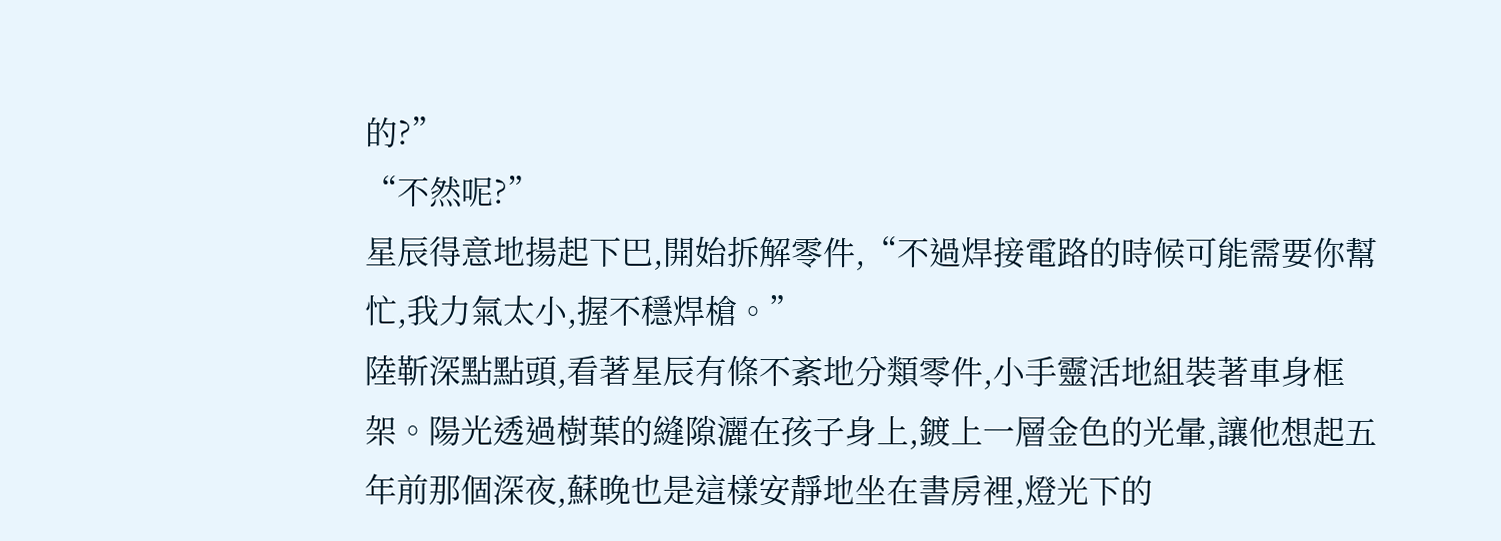的?”
“不然呢?”
星辰得意地揚起下巴,開始拆解零件,“不過焊接電路的時候可能需要你幫忙,我力氣太小,握不穩焊槍。”
陸靳深點點頭,看著星辰有條不紊地分類零件,小手靈活地組裝著車身框架。陽光透過樹葉的縫隙灑在孩子身上,鍍上一層金色的光暈,讓他想起五年前那個深夜,蘇晚也是這樣安靜地坐在書房裡,燈光下的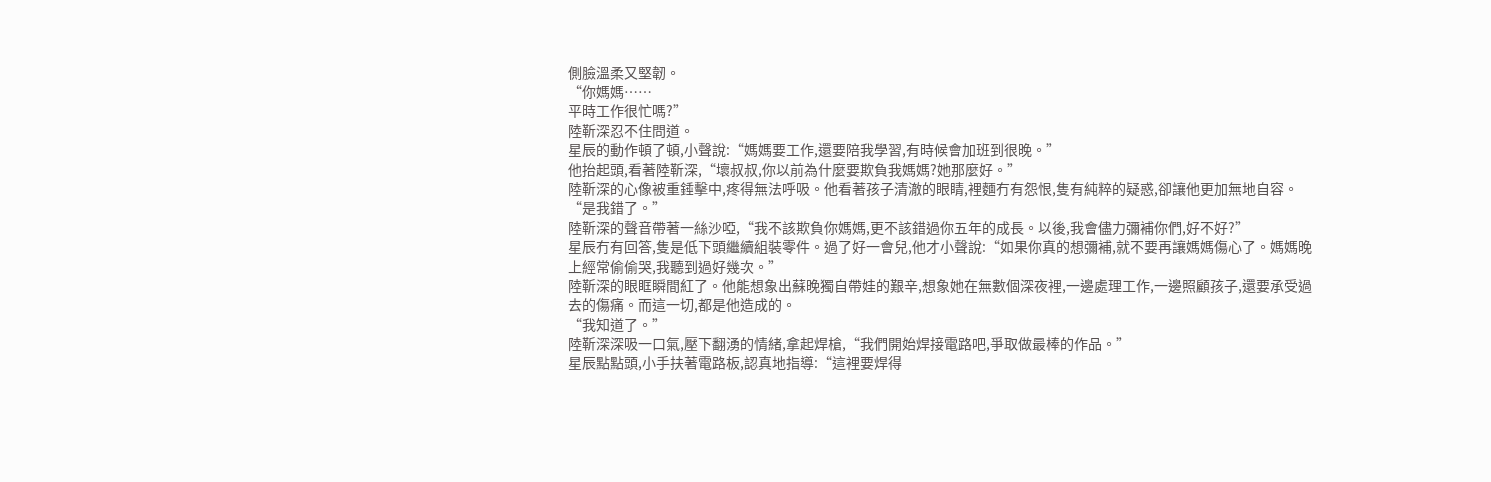側臉溫柔又堅韌。
“你媽媽……
平時工作很忙嗎?”
陸靳深忍不住問道。
星辰的動作頓了頓,小聲說:“媽媽要工作,還要陪我學習,有時候會加班到很晚。”
他抬起頭,看著陸靳深,“壞叔叔,你以前為什麼要欺負我媽媽?她那麼好。”
陸靳深的心像被重錘擊中,疼得無法呼吸。他看著孩子清澈的眼睛,裡麵冇有怨恨,隻有純粹的疑惑,卻讓他更加無地自容。
“是我錯了。”
陸靳深的聲音帶著一絲沙啞,“我不該欺負你媽媽,更不該錯過你五年的成長。以後,我會儘力彌補你們,好不好?”
星辰冇有回答,隻是低下頭繼續組裝零件。過了好一會兒,他才小聲說:“如果你真的想彌補,就不要再讓媽媽傷心了。媽媽晚上經常偷偷哭,我聽到過好幾次。”
陸靳深的眼眶瞬間紅了。他能想象出蘇晚獨自帶娃的艱辛,想象她在無數個深夜裡,一邊處理工作,一邊照顧孩子,還要承受過去的傷痛。而這一切,都是他造成的。
“我知道了。”
陸靳深深吸一口氣,壓下翻湧的情緒,拿起焊槍,“我們開始焊接電路吧,爭取做最棒的作品。”
星辰點點頭,小手扶著電路板,認真地指導:“這裡要焊得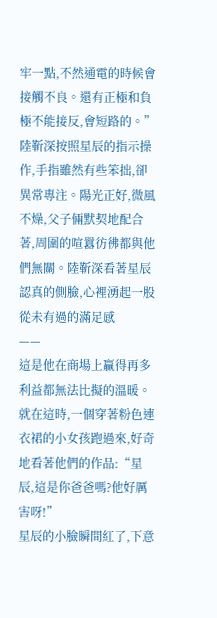牢一點,不然通電的時候會接觸不良。還有正極和負極不能接反,會短路的。”
陸靳深按照星辰的指示操作,手指雖然有些笨拙,卻異常專注。陽光正好,微風不燥,父子倆默契地配合著,周圍的喧囂彷彿都與他們無關。陸靳深看著星辰認真的側臉,心裡湧起一股從未有過的滿足感
——
這是他在商場上贏得再多利益都無法比擬的溫暖。
就在這時,一個穿著粉色連衣裙的小女孩跑過來,好奇地看著他們的作品:“星辰,這是你爸爸嗎?他好厲害呀!”
星辰的小臉瞬間紅了,下意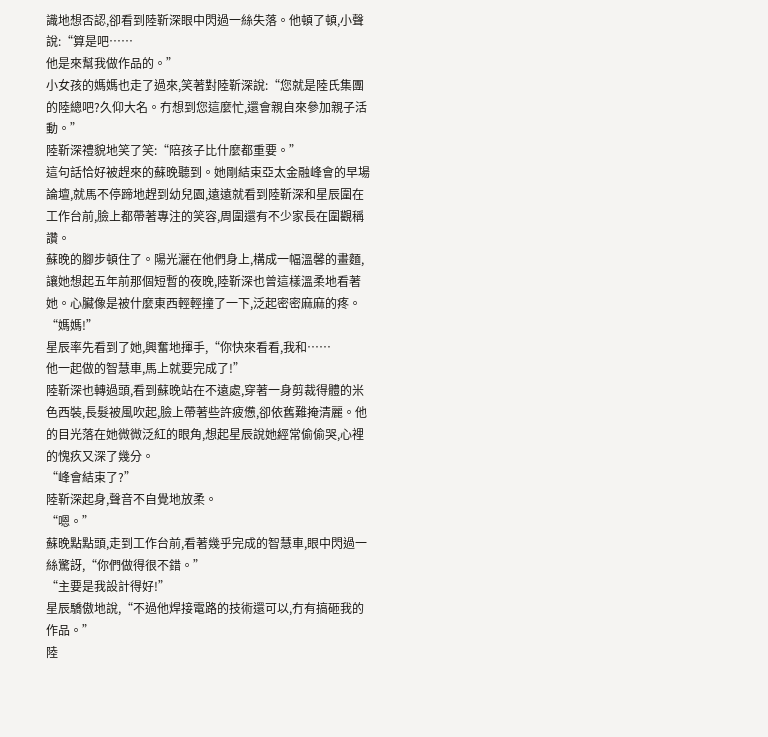識地想否認,卻看到陸靳深眼中閃過一絲失落。他頓了頓,小聲說:“算是吧……
他是來幫我做作品的。”
小女孩的媽媽也走了過來,笑著對陸靳深說:“您就是陸氏集團的陸總吧?久仰大名。冇想到您這麼忙,還會親自來參加親子活動。”
陸靳深禮貌地笑了笑:“陪孩子比什麼都重要。”
這句話恰好被趕來的蘇晚聽到。她剛結束亞太金融峰會的早場論壇,就馬不停蹄地趕到幼兒園,遠遠就看到陸靳深和星辰圍在工作台前,臉上都帶著專注的笑容,周圍還有不少家長在圍觀稱讚。
蘇晚的腳步頓住了。陽光灑在他們身上,構成一幅溫馨的畫麵,讓她想起五年前那個短暫的夜晚,陸靳深也曾這樣溫柔地看著她。心臟像是被什麼東西輕輕撞了一下,泛起密密麻麻的疼。
“媽媽!”
星辰率先看到了她,興奮地揮手,“你快來看看,我和……
他一起做的智慧車,馬上就要完成了!”
陸靳深也轉過頭,看到蘇晚站在不遠處,穿著一身剪裁得體的米色西裝,長髮被風吹起,臉上帶著些許疲憊,卻依舊難掩清麗。他的目光落在她微微泛紅的眼角,想起星辰說她經常偷偷哭,心裡的愧疚又深了幾分。
“峰會結束了?”
陸靳深起身,聲音不自覺地放柔。
“嗯。”
蘇晚點點頭,走到工作台前,看著幾乎完成的智慧車,眼中閃過一絲驚訝,“你們做得很不錯。”
“主要是我設計得好!”
星辰驕傲地說,“不過他焊接電路的技術還可以,冇有搞砸我的作品。”
陸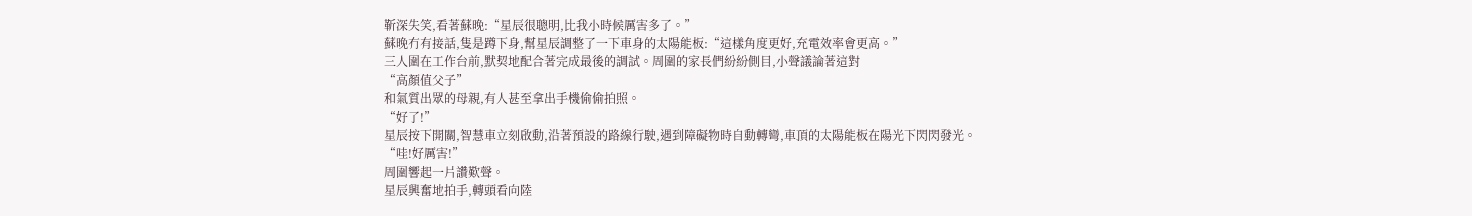靳深失笑,看著蘇晚:“星辰很聰明,比我小時候厲害多了。”
蘇晚冇有接話,隻是蹲下身,幫星辰調整了一下車身的太陽能板:“這樣角度更好,充電效率會更高。”
三人圍在工作台前,默契地配合著完成最後的調試。周圍的家長們紛紛側目,小聲議論著這對
“高顏值父子”
和氣質出眾的母親,有人甚至拿出手機偷偷拍照。
“好了!”
星辰按下開關,智慧車立刻啟動,沿著預設的路線行駛,遇到障礙物時自動轉彎,車頂的太陽能板在陽光下閃閃發光。
“哇!好厲害!”
周圍響起一片讚歎聲。
星辰興奮地拍手,轉頭看向陸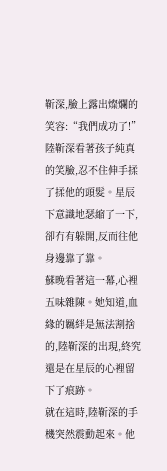靳深,臉上露出燦爛的笑容:“我們成功了!”
陸靳深看著孩子純真的笑臉,忍不住伸手揉了揉他的頭髮。星辰下意識地瑟縮了一下,卻冇有躲開,反而往他身邊靠了靠。
蘇晚看著這一幕,心裡五味雜陳。她知道,血緣的羈絆是無法割捨的,陸靳深的出現,終究還是在星辰的心裡留下了痕跡。
就在這時,陸靳深的手機突然震動起來。他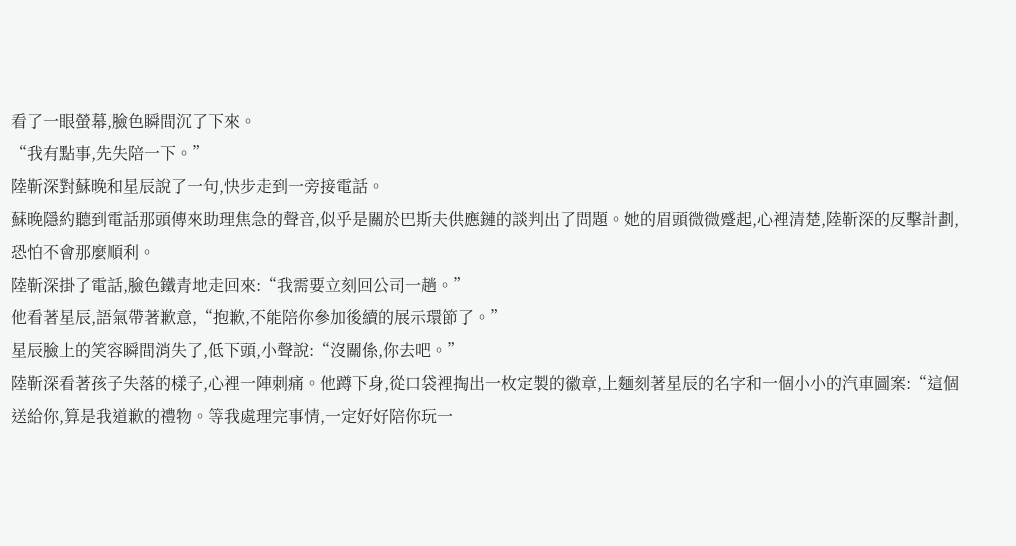看了一眼螢幕,臉色瞬間沉了下來。
“我有點事,先失陪一下。”
陸靳深對蘇晚和星辰說了一句,快步走到一旁接電話。
蘇晚隱約聽到電話那頭傳來助理焦急的聲音,似乎是關於巴斯夫供應鏈的談判出了問題。她的眉頭微微蹙起,心裡清楚,陸靳深的反擊計劃,恐怕不會那麼順利。
陸靳深掛了電話,臉色鐵青地走回來:“我需要立刻回公司一趟。”
他看著星辰,語氣帶著歉意,“抱歉,不能陪你參加後續的展示環節了。”
星辰臉上的笑容瞬間消失了,低下頭,小聲說:“沒關係,你去吧。”
陸靳深看著孩子失落的樣子,心裡一陣刺痛。他蹲下身,從口袋裡掏出一枚定製的徽章,上麵刻著星辰的名字和一個小小的汽車圖案:“這個送給你,算是我道歉的禮物。等我處理完事情,一定好好陪你玩一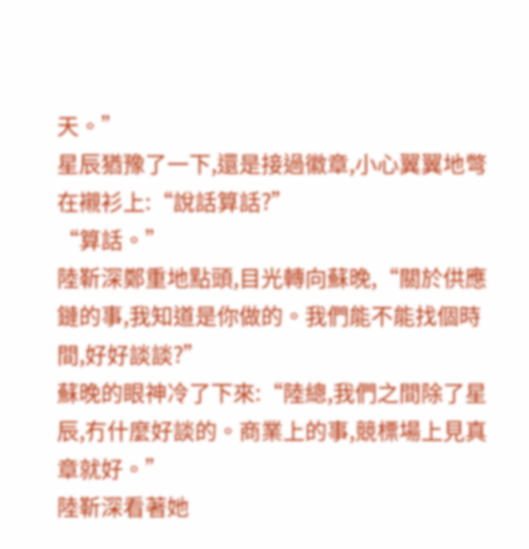天。”
星辰猶豫了一下,還是接過徽章,小心翼翼地彆在襯衫上:“說話算話?”
“算話。”
陸靳深鄭重地點頭,目光轉向蘇晚,“關於供應鏈的事,我知道是你做的。我們能不能找個時間,好好談談?”
蘇晚的眼神冷了下來:“陸總,我們之間除了星辰,冇什麼好談的。商業上的事,競標場上見真章就好。”
陸靳深看著她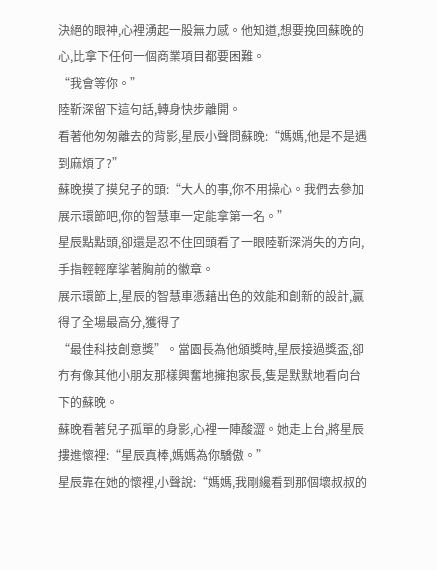決絕的眼神,心裡湧起一股無力感。他知道,想要挽回蘇晚的心,比拿下任何一個商業項目都要困難。
“我會等你。”
陸靳深留下這句話,轉身快步離開。
看著他匆匆離去的背影,星辰小聲問蘇晚:“媽媽,他是不是遇到麻煩了?”
蘇晚摸了摸兒子的頭:“大人的事,你不用操心。我們去參加展示環節吧,你的智慧車一定能拿第一名。”
星辰點點頭,卻還是忍不住回頭看了一眼陸靳深消失的方向,手指輕輕摩挲著胸前的徽章。
展示環節上,星辰的智慧車憑藉出色的效能和創新的設計,贏得了全場最高分,獲得了
“最佳科技創意獎”。當園長為他頒獎時,星辰接過獎盃,卻冇有像其他小朋友那樣興奮地擁抱家長,隻是默默地看向台下的蘇晚。
蘇晚看著兒子孤單的身影,心裡一陣酸澀。她走上台,將星辰摟進懷裡:“星辰真棒,媽媽為你驕傲。”
星辰靠在她的懷裡,小聲說:“媽媽,我剛纔看到那個壞叔叔的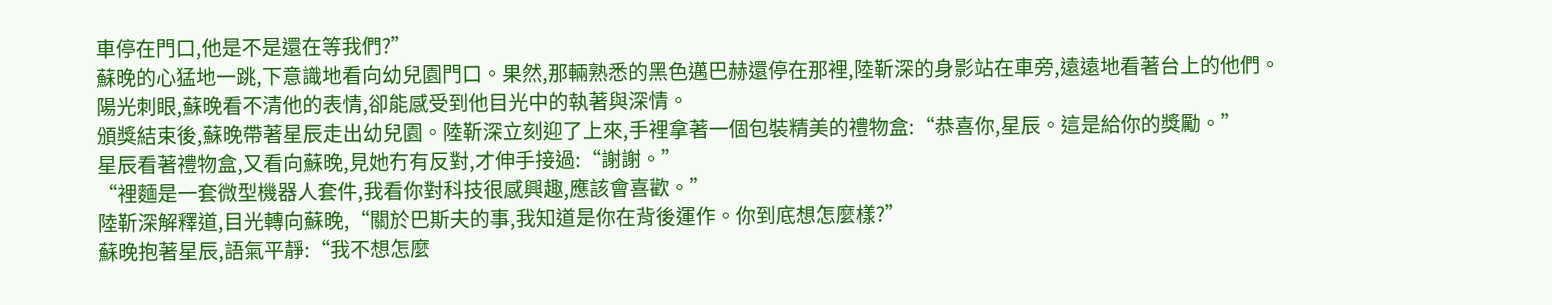車停在門口,他是不是還在等我們?”
蘇晚的心猛地一跳,下意識地看向幼兒園門口。果然,那輛熟悉的黑色邁巴赫還停在那裡,陸靳深的身影站在車旁,遠遠地看著台上的他們。
陽光刺眼,蘇晚看不清他的表情,卻能感受到他目光中的執著與深情。
頒獎結束後,蘇晚帶著星辰走出幼兒園。陸靳深立刻迎了上來,手裡拿著一個包裝精美的禮物盒:“恭喜你,星辰。這是給你的獎勵。”
星辰看著禮物盒,又看向蘇晚,見她冇有反對,才伸手接過:“謝謝。”
“裡麵是一套微型機器人套件,我看你對科技很感興趣,應該會喜歡。”
陸靳深解釋道,目光轉向蘇晚,“關於巴斯夫的事,我知道是你在背後運作。你到底想怎麼樣?”
蘇晚抱著星辰,語氣平靜:“我不想怎麼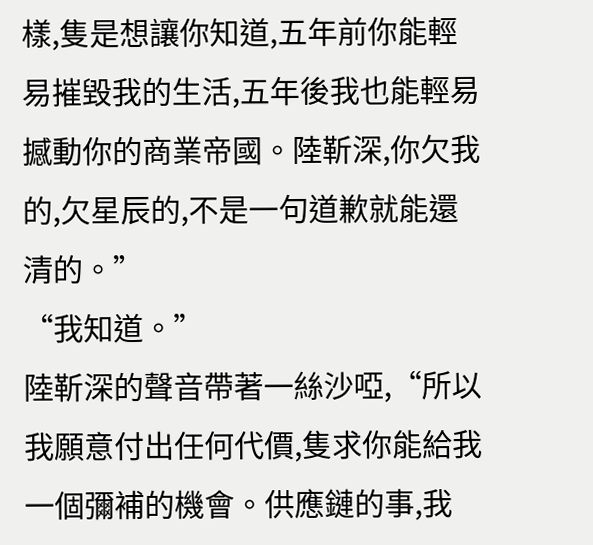樣,隻是想讓你知道,五年前你能輕易摧毀我的生活,五年後我也能輕易撼動你的商業帝國。陸靳深,你欠我的,欠星辰的,不是一句道歉就能還清的。”
“我知道。”
陸靳深的聲音帶著一絲沙啞,“所以我願意付出任何代價,隻求你能給我一個彌補的機會。供應鏈的事,我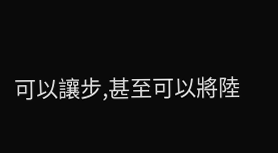可以讓步,甚至可以將陸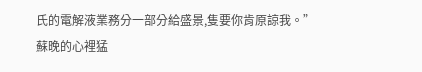氏的電解液業務分一部分給盛景,隻要你肯原諒我。”
蘇晚的心裡猛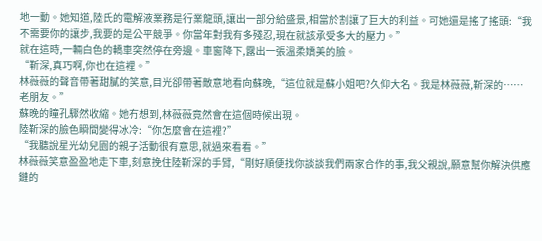地一動。她知道,陸氏的電解液業務是行業龍頭,讓出一部分給盛景,相當於割讓了巨大的利益。可她還是搖了搖頭:“我不需要你的讓步,我要的是公平競爭。你當年對我有多殘忍,現在就該承受多大的壓力。”
就在這時,一輛白色的轎車突然停在旁邊。車窗降下,露出一張溫柔嬌美的臉。
“靳深,真巧啊,你也在這裡。”
林薇薇的聲音帶著甜膩的笑意,目光卻帶著敵意地看向蘇晚,“這位就是蘇小姐吧?久仰大名。我是林薇薇,靳深的……
老朋友。”
蘇晚的瞳孔驟然收縮。她冇想到,林薇薇竟然會在這個時候出現。
陸靳深的臉色瞬間變得冰冷:“你怎麼會在這裡?”
“我聽說星光幼兒園的親子活動很有意思,就過來看看。”
林薇薇笑意盈盈地走下車,刻意挽住陸靳深的手臂,“剛好順便找你談談我們兩家合作的事,我父親說,願意幫你解決供應鏈的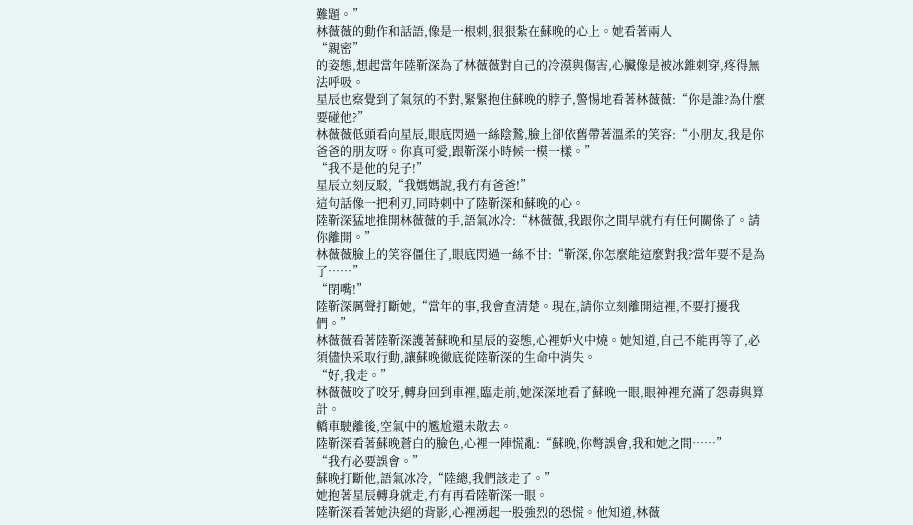難題。”
林薇薇的動作和話語,像是一根刺,狠狠紮在蘇晚的心上。她看著兩人
“親密”
的姿態,想起當年陸靳深為了林薇薇對自己的冷漠與傷害,心臟像是被冰錐刺穿,疼得無法呼吸。
星辰也察覺到了氣氛的不對,緊緊抱住蘇晚的脖子,警惕地看著林薇薇:“你是誰?為什麼要碰他?”
林薇薇低頭看向星辰,眼底閃過一絲陰鷙,臉上卻依舊帶著溫柔的笑容:“小朋友,我是你爸爸的朋友呀。你真可愛,跟靳深小時候一模一樣。”
“我不是他的兒子!”
星辰立刻反駁,“我媽媽說,我冇有爸爸!”
這句話像一把利刃,同時刺中了陸靳深和蘇晚的心。
陸靳深猛地推開林薇薇的手,語氣冰冷:“林薇薇,我跟你之間早就冇有任何關係了。請你離開。”
林薇薇臉上的笑容僵住了,眼底閃過一絲不甘:“靳深,你怎麼能這麼對我?當年要不是為了……”
“閉嘴!”
陸靳深厲聲打斷她,“當年的事,我會查清楚。現在,請你立刻離開這裡,不要打擾我們。”
林薇薇看著陸靳深護著蘇晚和星辰的姿態,心裡妒火中燒。她知道,自己不能再等了,必須儘快采取行動,讓蘇晚徹底從陸靳深的生命中消失。
“好,我走。”
林薇薇咬了咬牙,轉身回到車裡,臨走前,她深深地看了蘇晚一眼,眼神裡充滿了怨毒與算計。
轎車駛離後,空氣中的尷尬還未散去。
陸靳深看著蘇晚蒼白的臉色,心裡一陣慌亂:“蘇晚,你彆誤會,我和她之間……”
“我冇必要誤會。”
蘇晚打斷他,語氣冰冷,“陸總,我們該走了。”
她抱著星辰轉身就走,冇有再看陸靳深一眼。
陸靳深看著她決絕的背影,心裡湧起一股強烈的恐慌。他知道,林薇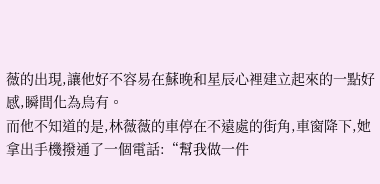薇的出現,讓他好不容易在蘇晚和星辰心裡建立起來的一點好感,瞬間化為烏有。
而他不知道的是,林薇薇的車停在不遠處的街角,車窗降下,她拿出手機撥通了一個電話:“幫我做一件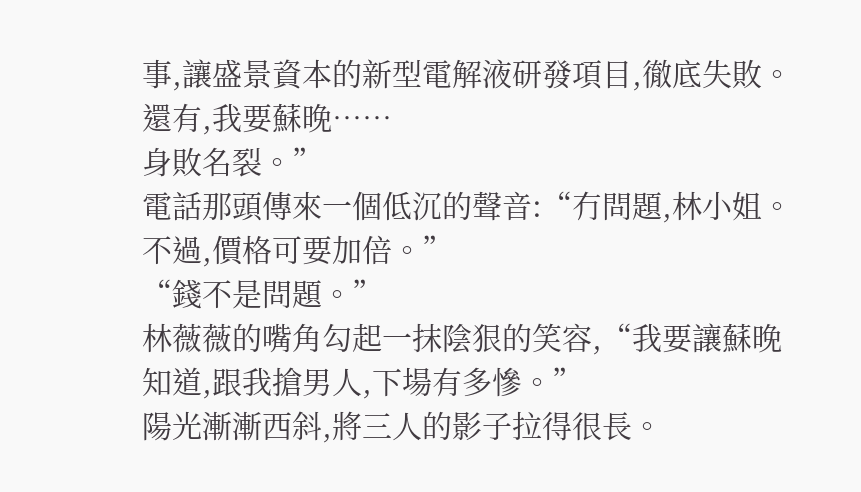事,讓盛景資本的新型電解液研發項目,徹底失敗。還有,我要蘇晚……
身敗名裂。”
電話那頭傳來一個低沉的聲音:“冇問題,林小姐。不過,價格可要加倍。”
“錢不是問題。”
林薇薇的嘴角勾起一抹陰狠的笑容,“我要讓蘇晚知道,跟我搶男人,下場有多慘。”
陽光漸漸西斜,將三人的影子拉得很長。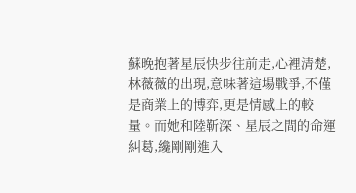蘇晚抱著星辰快步往前走,心裡清楚,林薇薇的出現,意味著這場戰爭,不僅是商業上的博弈,更是情感上的較量。而她和陸靳深、星辰之間的命運糾葛,纔剛剛進入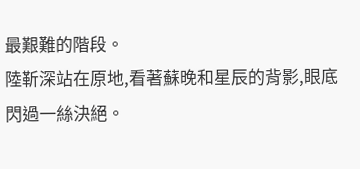最艱難的階段。
陸靳深站在原地,看著蘇晚和星辰的背影,眼底閃過一絲決絕。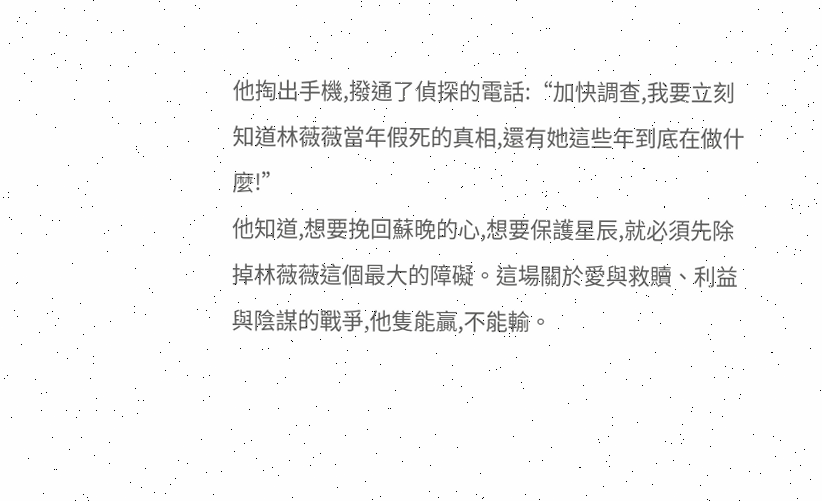他掏出手機,撥通了偵探的電話:“加快調查,我要立刻知道林薇薇當年假死的真相,還有她這些年到底在做什麼!”
他知道,想要挽回蘇晚的心,想要保護星辰,就必須先除掉林薇薇這個最大的障礙。這場關於愛與救贖、利益與陰謀的戰爭,他隻能贏,不能輸。